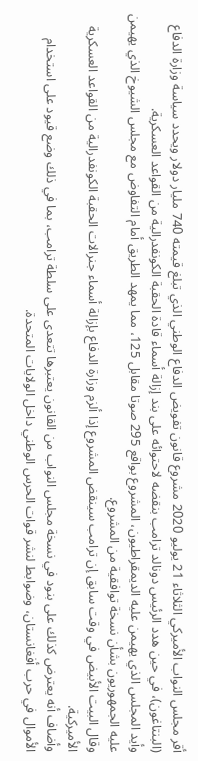أقر مجلس النواب الأميركي الثلاثاء 21 يوليو 2020 مشروع قانون تفويض الدفاع الوطني الذي تبلغ قيمته 740 مليار دولار ويحدد سياسة وزارة الدفاع (البنتاغون)، في حين هدد الرئيس دونالد ترامب بنقضه لاحتوائه على بند إزالة أسماء قادة الحقبة الكونفدرالية من القواعد العسكرية.
وأيد المجلس الذي يهيمن عليه الديمقراطيون، المشروع بواقع 295 صوتا مقابل 125، مما يمهد الطريق أمام التفاوض مع مجلس الشيوخ الذي يهيمن عليه الجمهوريون بشأن نسخة توافقية من المشروع.
وقال البيت الأبيض في وقت سابق إن ترامب سينقض المشروع إذا ألزم وزارة الدفاع بإزالة أسماء جنرالات الحقبة الكونفدرالية من القواعد العسكرية الأميركية.
وأضاف أنه يعترض كذلك على بنود في نسخة مجلس النواب من القانون يعتبرها تتعدى على سلطة ترامب، بما في ذلك وضع قيود على استخدام الأموال في حرب أفغانستان، وضوابط لنشر قوات الحرس الوطني داخل الولايات المتحدة.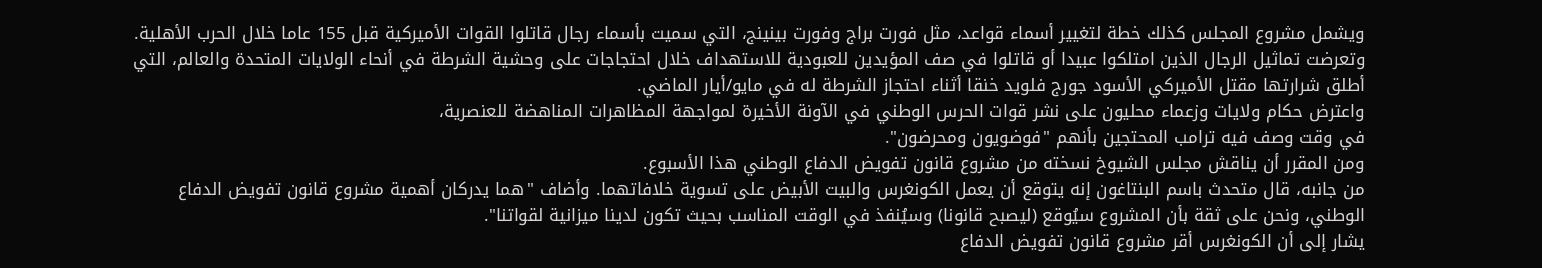ويشمل مشروع المجلس كذلك خطة لتغيير أسماء قواعد، مثل فورت براج وفورت بينينج، التي سميت بأسماء رجال قاتلوا القوات الأميركية قبل 155 عاما خلال الحرب الأهلية.
وتعرضت تماثيل الرجال الذين امتلكوا عبيدا أو قاتلوا في صف المؤيدين للعبودية للاستهداف خلال احتجاجات على وحشية الشرطة في أنحاء الولايات المتحدة والعالم، التي أطلق شرارتها مقتل الأميركي الأسود جورج فلويد خنقا أثناء احتجاز الشرطة له في مايو/أيار الماضي.
واعترض حكام ولايات وزعماء محليون على نشر قوات الحرس الوطني في الآونة الأخيرة لمواجهة المظاهرات المناهضة للعنصرية،
في وقت وصف فيه ترامب المحتجين بأنهم "فوضويون ومحرضون".
ومن المقرر أن يناقش مجلس الشيوخ نسخته من مشروع قانون تفويض الدفاع الوطني هذا الأسبوع.
من جانبه، قال متحدث باسم البنتاغون إنه يتوقع أن يعمل الكونغرس والبيت الأبيض على تسوية خلافاتهما. وأضاف "هما يدركان أهمية مشروع قانون تفويض الدفاع الوطني، ونحن على ثقة بأن المشروع سيُوقع (ليصبح قانونا) وسيُنفذ في الوقت المناسب بحيث تكون لدينا ميزانية لقواتنا".
يشار إلى أن الكونغرس أقر مشروع قانون تفويض الدفاع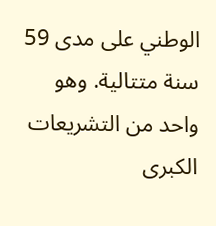الوطني على مدى 59 سنة متتالية. وهو واحد من التشريعات الكبرى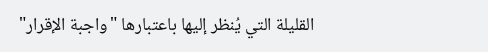القليلة التي يُنظر إليها باعتبارها "واجبة الإقرار"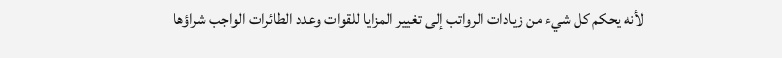لأنه يحكم كل شيء من زيادات الرواتب إلى تغيير المزايا للقوات وعدد الطائرات الواجب شراؤها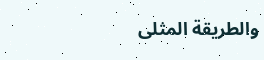والطريقة المثلى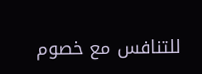للتنافس مع خصوم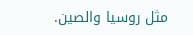مثل روسيا والصين.